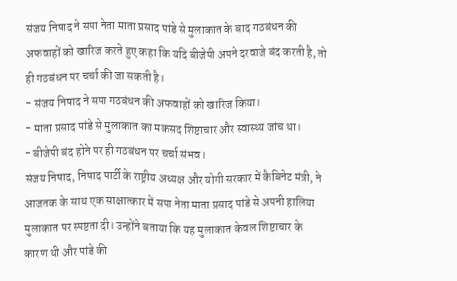संजय निषाद ने सपा नेता माता प्रसाद पांडे से मुलाकात के बाद गठबंधन की अफवाहों को खारिज करते हुए कहा कि यदि बीजेपी अपने दरवाजे बंद करती है, तो ही गठबंधन पर चर्चा की जा सकती है।
- संजय निषाद ने सपा गठबंधन की अफवाहों को खारिज किया।
- माता प्रसाद पांडे से मुलाकात का मकसद शिष्टाचार और स्वास्थ्य जांच था।
- बीजेपी बंद होने पर ही गठबंधन पर चर्चा संभव।
संजय निषाद, निषाद पार्टी के राष्ट्रीय अध्यक्ष और योगी सरकार में कैबिनेट मंत्री, ने आजतक के साथ एक साक्षात्कार में सपा नेता माता प्रसाद पांडे से अपनी हालिया मुलाकात पर स्पष्टता दी। उन्होंने बताया कि यह मुलाकात केवल शिष्टाचार के कारण थी और पांडे की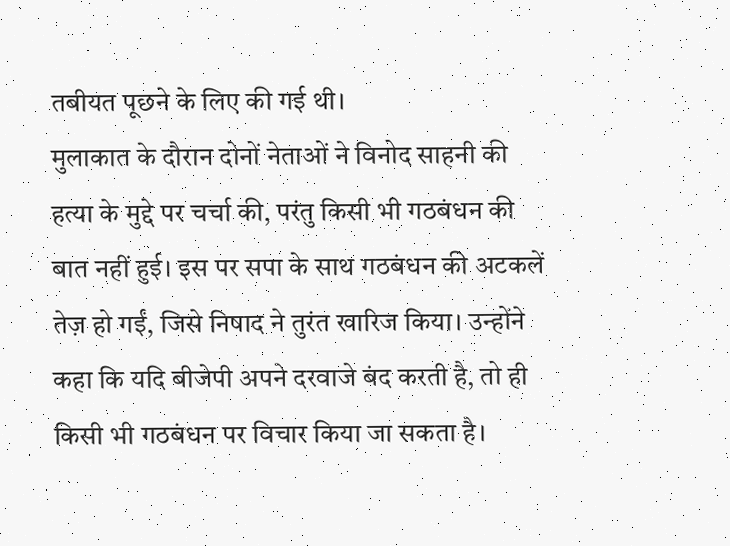तबीयत पूछने के लिए की गई थी।
मुलाकात के दौरान दोनों नेताओं ने विनोद साहनी की हत्या के मुद्दे पर चर्चा की, परंतु किसी भी गठबंधन की बात नहीं हुई। इस पर सपा के साथ गठबंधन की अटकलें तेज़ हो गईं, जिसे निषाद ने तुरंत खारिज किया। उन्होंने कहा कि यदि बीजेपी अपने दरवाजे बंद करती है, तो ही किसी भी गठबंधन पर विचार किया जा सकता है।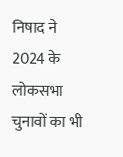निषाद ने 2024 के लोकसभा चुनावों का भी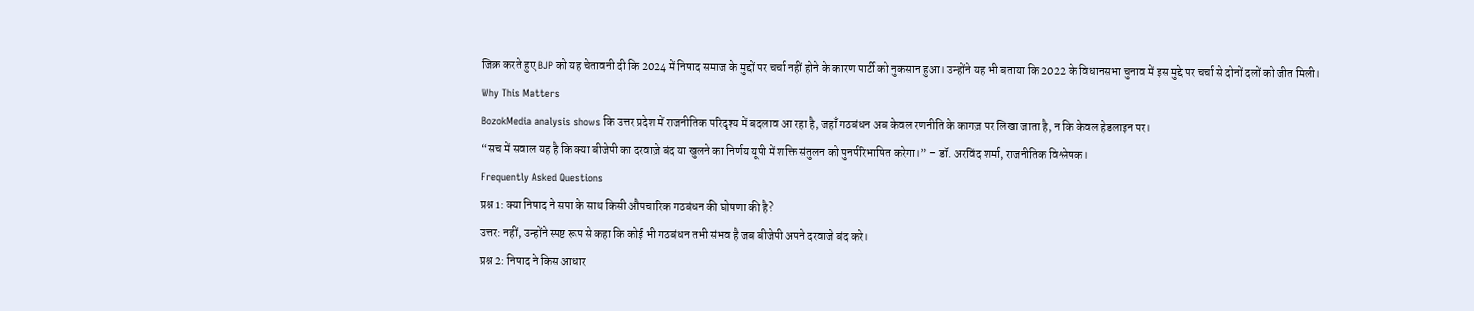जिक्र करते हुए BJP को यह चेतावनी दी कि 2024 में निषाद समाज के मुद्दों पर चर्चा नहीं होने के कारण पार्टी को नुकसान हुआ। उन्होंने यह भी बताया कि 2022 के विधानसभा चुनाव में इस मुद्दे पर चर्चा से दोनों दलों को जीत मिली।
Why This Matters
BozokMedia analysis shows कि उत्तर प्रदेश में राजनीतिक परिदृश्य में बदलाव आ रहा है, जहाँ गठबंधन अब केवल रणनीति के कागज़ पर लिखा जाता है, न कि केवल हेडलाइन पर।
“सच में सवाल यह है कि क्या बीजेपी का दरवाज़े बंद या खुलने का निर्णय यूपी में शक्ति संतुलन को पुनर्परिभाषित करेगा।” – डॉ. अरविंद शर्मा, राजनीतिक विश्लेषक।
Frequently Asked Questions
प्रश्न 1: क्या निषाद ने सपा के साथ किसी औपचारिक गठबंधन की घोषणा की है?
उत्तर: नहीं, उन्होंने स्पष्ट रूप से कहा कि कोई भी गठबंधन तभी संभव है जब बीजेपी अपने दरवाजे बंद करे।
प्रश्न 2: निषाद ने किस आधार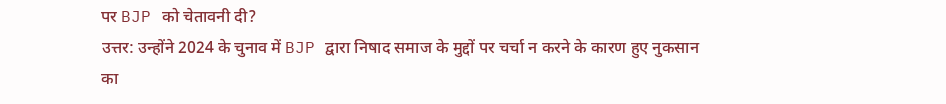पर BJP को चेतावनी दी?
उत्तर: उन्होंने 2024 के चुनाव में BJP द्वारा निषाद समाज के मुद्दों पर चर्चा न करने के कारण हुए नुकसान का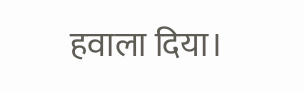हवाला दिया।